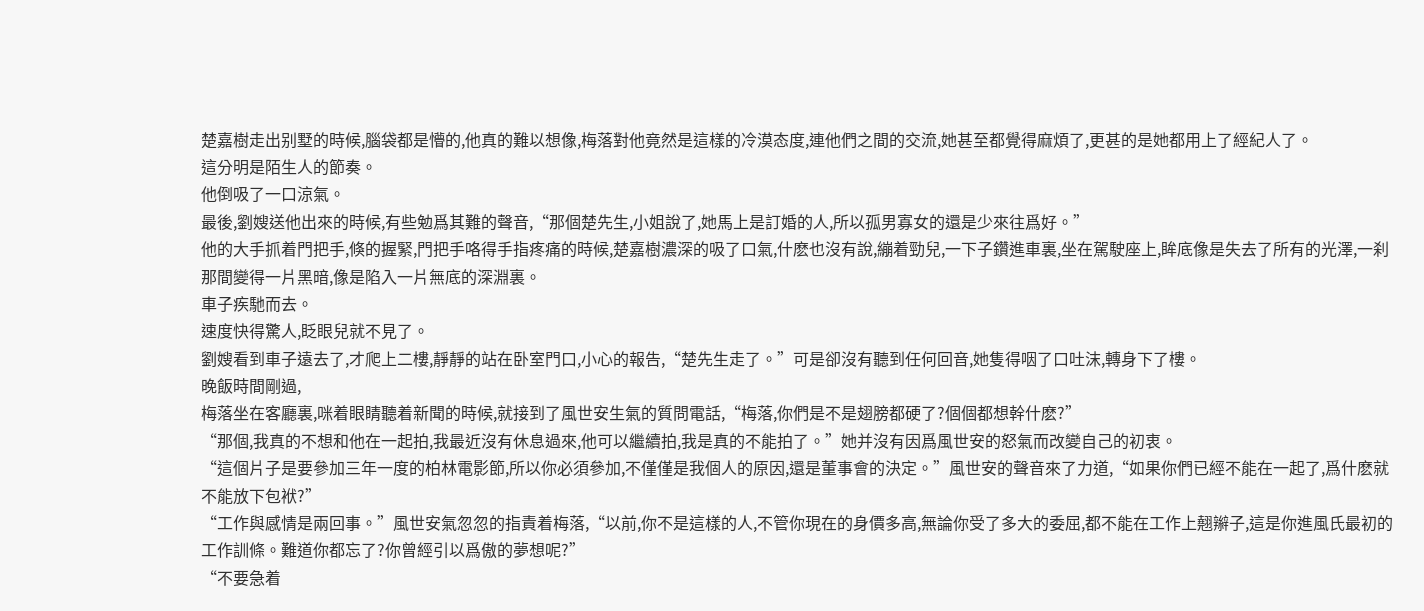楚嘉樹走出别墅的時候,腦袋都是懵的,他真的難以想像,梅落對他竟然是這樣的冷漠态度,連他們之間的交流,她甚至都覺得麻煩了,更甚的是她都用上了經紀人了。
這分明是陌生人的節奏。
他倒吸了一口涼氣。
最後,劉嫂送他出來的時候,有些勉爲其難的聲音,“那個楚先生,小姐說了,她馬上是訂婚的人,所以孤男寡女的還是少來往爲好。”
他的大手抓着門把手,倏的握緊,門把手咯得手指疼痛的時候,楚嘉樹濃深的吸了口氣,什麽也沒有說,繃着勁兒,一下子鑽進車裏,坐在駕駛座上,眸底像是失去了所有的光澤,一刹那間變得一片黑暗,像是陷入一片無底的深淵裏。
車子疾馳而去。
速度快得驚人,眨眼兒就不見了。
劉嫂看到車子遠去了,才爬上二樓,靜靜的站在卧室門口,小心的報告,“楚先生走了。”可是卻沒有聽到任何回音,她隻得咽了口吐沫,轉身下了樓。
晚飯時間剛過,
梅落坐在客廳裏,咪着眼睛聽着新聞的時候,就接到了風世安生氣的質問電話,“梅落,你們是不是翅膀都硬了?個個都想幹什麽?”
“那個,我真的不想和他在一起拍,我最近沒有休息過來,他可以繼續拍,我是真的不能拍了。”她并沒有因爲風世安的怒氣而改變自己的初衷。
“這個片子是要參加三年一度的柏林電影節,所以你必須參加,不僅僅是我個人的原因,還是董事會的決定。”風世安的聲音來了力道,“如果你們已經不能在一起了,爲什麽就不能放下包袱?”
“工作與感情是兩回事。”風世安氣忽忽的指責着梅落,“以前,你不是這樣的人,不管你現在的身價多高,無論你受了多大的委屈,都不能在工作上翹辮子,這是你進風氏最初的工作訓條。難道你都忘了?你曾經引以爲傲的夢想呢?”
“不要急着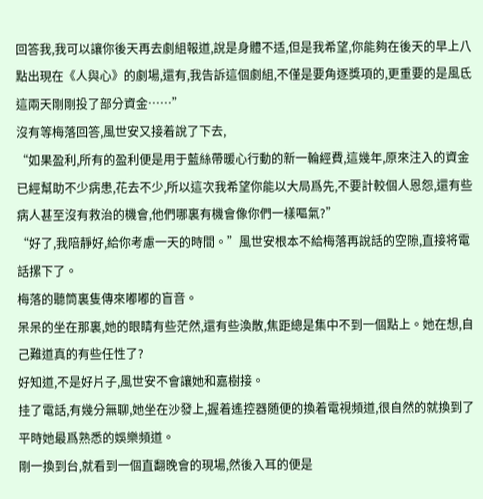回答我,我可以讓你後天再去劇組報道,說是身體不适,但是我希望,你能夠在後天的早上八點出現在《人與心》的劇場,還有,我告訴這個劇組,不僅是要角逐獎項的,更重要的是風氐這兩天剛剛投了部分資金……”
沒有等梅落回答,風世安又接着說了下去,
“如果盈利,所有的盈利便是用于藍絲帶暖心行動的新一輪經費,這幾年,原來注入的資金已經幫助不少病患,花去不少,所以這次我希望你能以大局爲先,不要計較個人恩怨,還有些病人甚至沒有救治的機會,他們哪裏有機會像你們一樣嘔氣?”
“好了,我陪靜好,給你考慮一天的時間。”風世安根本不給梅落再說話的空隙,直接将電話摞下了。
梅落的聽筒裏隻傳來嘟嘟的盲音。
呆呆的坐在那裏,她的眼睛有些茫然,還有些渙散,焦距總是集中不到一個點上。她在想,自己難道真的有些任性了?
好知道,不是好片子,風世安不會讓她和嘉樹接。
挂了電話,有幾分無聊,她坐在沙發上,握着遙控器随便的換着電視頻道,很自然的就換到了平時她最爲熟悉的娛樂頻道。
剛一換到台,就看到一個直翻晚會的現場,然後入耳的便是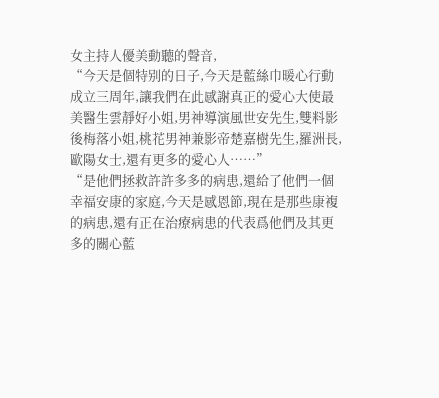女主持人優美動聽的聲音,
“今天是個特别的日子,今天是藍絲巾暖心行動成立三周年,讓我們在此感謝真正的愛心大使最美醫生雲靜好小姐,男神導演風世安先生,雙料影後梅落小姐,桃花男神兼影帝楚嘉樹先生,羅洲長,歐陽女士,還有更多的愛心人……”
“是他們拯救許許多多的病患,還給了他們一個幸福安康的家庭,今天是感恩節,現在是那些康複的病患,還有正在治療病患的代表爲他們及其更多的關心藍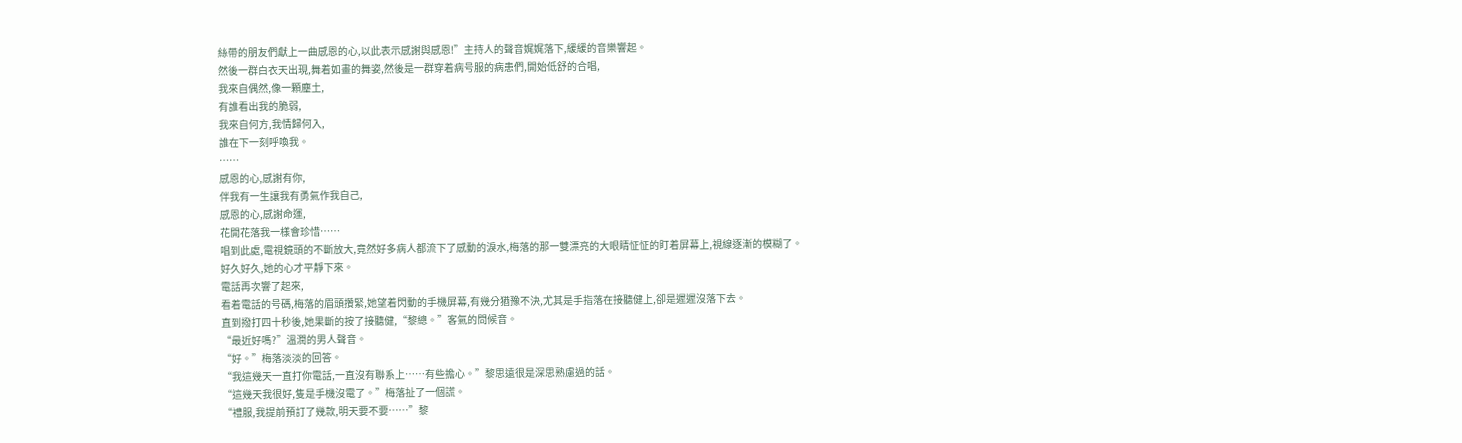絲帶的朋友們獻上一曲感恩的心,以此表示感謝與感恩!”主持人的聲音娓娓落下,緩緩的音樂響起。
然後一群白衣天出現,舞着如畫的舞姿,然後是一群穿着病号服的病患們,開始低舒的合唱,
我來自偶然,像一顆塵土,
有誰看出我的脆弱,
我來自何方,我情歸何入,
誰在下一刻呼喚我。
……
感恩的心,感謝有你,
伴我有一生讓我有勇氣作我自己,
感恩的心,感謝命運,
花開花落我一樣會珍惜……
唱到此處,電視鏡頭的不斷放大,竟然好多病人都流下了感動的淚水,梅落的那一雙漂亮的大眼睛怔怔的盯着屏幕上,視線逐漸的模糊了。
好久好久,她的心才平靜下來。
電話再次響了起來,
看着電話的号碼,梅落的眉頭攢緊,她望着閃動的手機屏幕,有幾分猶豫不決,尤其是手指落在接聽健上,卻是遲遲沒落下去。
直到撥打四十秒後,她果斷的按了接聽健,“黎總。”客氣的問候音。
“最近好嗎?”溫潤的男人聲音。
“好。”梅落淡淡的回答。
“我這幾天一直打你電話,一直沒有聯系上……有些擔心。”黎思遠很是深思熟慮過的話。
“這幾天我很好,隻是手機沒電了。”梅落扯了一個謊。
“禮服,我提前預訂了幾款,明天要不要……”黎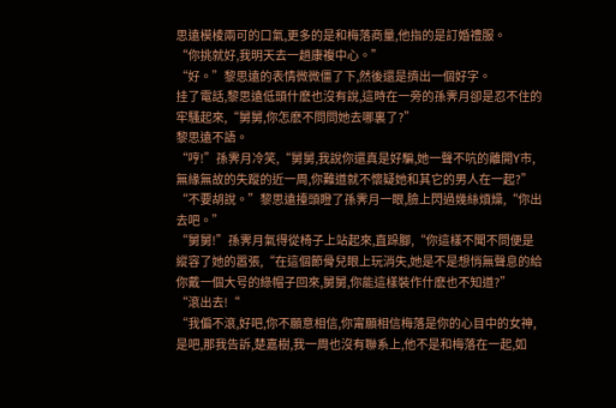思遠模棱兩可的口氣,更多的是和梅落商量,他指的是訂婚禮服。
“你挑就好,我明天去一趟康複中心。”
“好。”黎思遠的表情微微僵了下,然後還是擠出一個好字。
挂了電話,黎思遠低頭什麽也沒有說,這時在一旁的孫霁月卻是忍不住的牢騷起來,“舅舅,你怎麽不問問她去哪裏了?”
黎思遠不語。
“哼!”孫霁月冷笑,“舅舅,我說你還真是好騙,她一聲不吭的離開Y市,無緣無故的失蹤的近一周,你難道就不懷疑她和其它的男人在一起?”
“不要胡說。”黎思遠擡頭瞪了孫霁月一眼,臉上閃過幾絲煩燥,“你出去吧。”
“舅舅!”孫霁月氣得從椅子上站起來,直跺腳,“你這樣不聞不問便是縱容了她的嚣張,“在這個節骨兒眼上玩消失,她是不是想悄無聲息的給你戴一個大号的綠帽子回來,舅舅,你能這樣裝作什麽也不知道?”
“滾出去!“
“我偏不滾,好吧,你不願意相信,你甯願相信梅落是你的心目中的女神,是吧,那我告訴,楚嘉樹,我一周也沒有聯系上,他不是和梅落在一起,如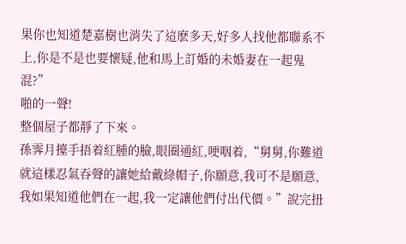果你也知道楚嘉樹也消失了這麽多天,好多人找他都聯系不上,你是不是也要懷疑,他和馬上訂婚的未婚妻在一起鬼混?”
啪的一聲!
整個屋子都靜了下來。
孫霁月擡手捂着紅腫的臉,眼圈通紅,哽咽着,“舅舅,你難道就這樣忍氣吞聲的讓她給戴綠帽子,你願意,我可不是願意,我如果知道他們在一起,我一定讓他們付出代價。”說完扭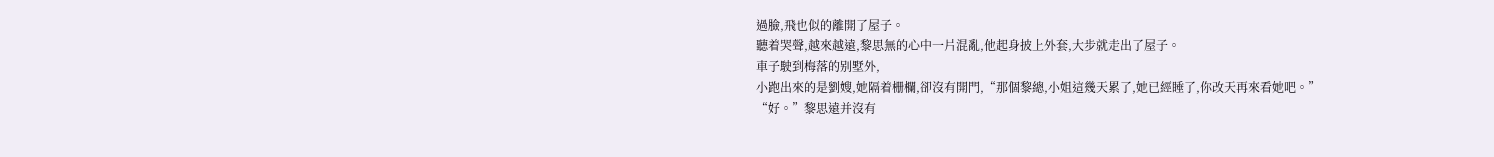過臉,飛也似的離開了屋子。
聽着哭聲,越來越遠,黎思無的心中一片混亂,他起身披上外套,大步就走出了屋子。
車子駛到梅落的别墅外,
小跑出來的是劉嫂,她隔着栅欄,卻沒有開門,“那個黎總,小姐這幾天累了,她已經睡了,你改天再來看她吧。”
“好。”黎思遠并沒有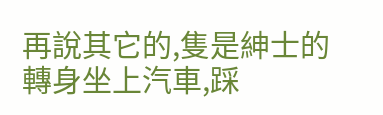再說其它的,隻是紳士的轉身坐上汽車,踩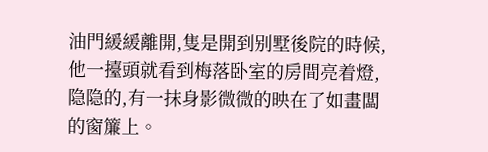油門緩緩離開,隻是開到别墅後院的時候,他一擡頭就看到梅落卧室的房間亮着燈,隐隐的,有一抹身影微微的映在了如畫闆的窗簾上。